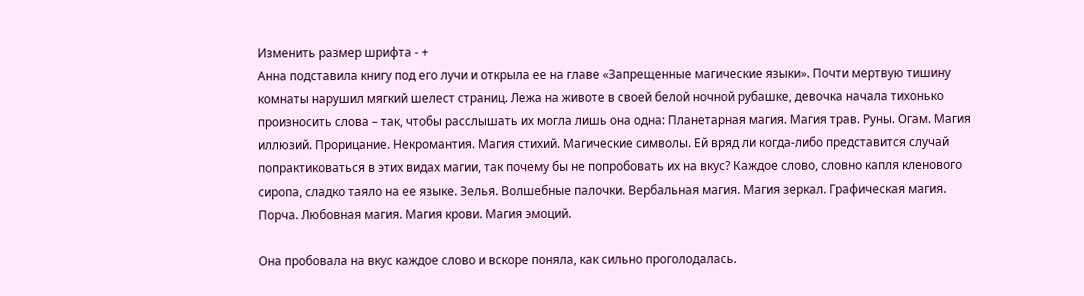Изменить размер шрифта - +
Анна подставила книгу под его лучи и открыла ее на главе «Запрещенные магические языки». Почти мертвую тишину комнаты нарушил мягкий шелест страниц. Лежа на животе в своей белой ночной рубашке, девочка начала тихонько произносить слова – так, чтобы расслышать их могла лишь она одна: Планетарная магия. Магия трав. Руны. Огам. Магия иллюзий. Прорицание. Некромантия. Магия стихий. Магические символы. Ей вряд ли когда-либо представится случай попрактиковаться в этих видах магии, так почему бы не попробовать их на вкус? Каждое слово, словно капля кленового сиропа, сладко таяло на ее языке. Зелья. Волшебные палочки. Вербальная магия. Магия зеркал. Графическая магия. Порча. Любовная магия. Магия крови. Магия эмоций.

Она пробовала на вкус каждое слово и вскоре поняла, как сильно проголодалась.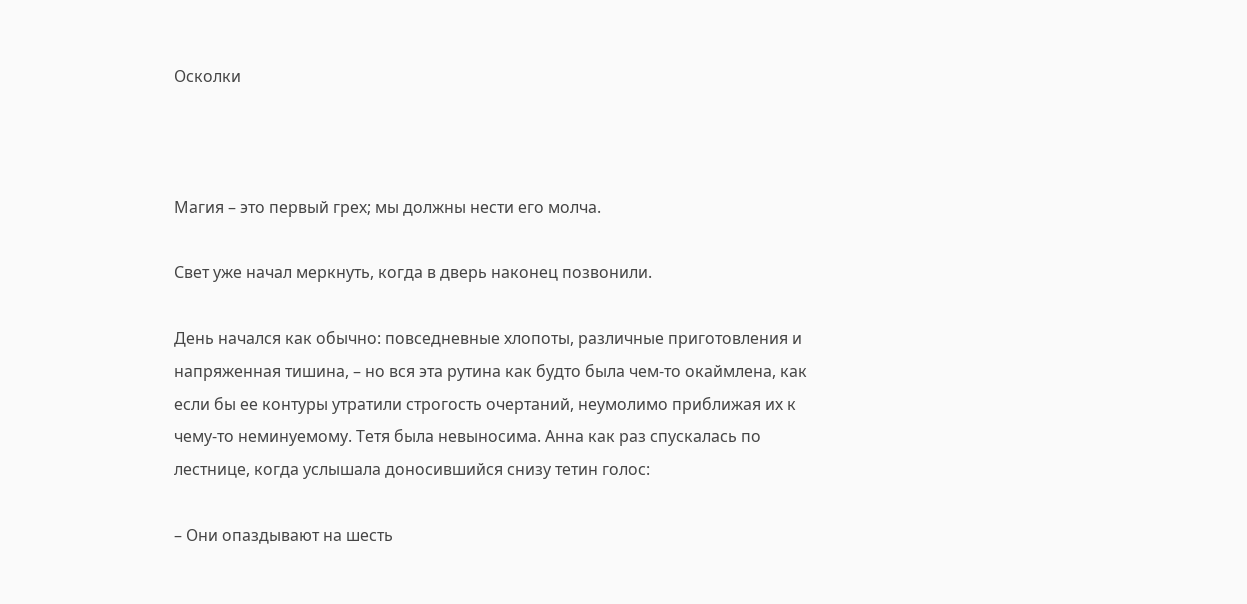Осколки



Магия – это первый грех; мы должны нести его молча.

Свет уже начал меркнуть, когда в дверь наконец позвонили.

День начался как обычно: повседневные хлопоты, различные приготовления и напряженная тишина, – но вся эта рутина как будто была чем-то окаймлена, как если бы ее контуры утратили строгость очертаний, неумолимо приближая их к чему-то неминуемому. Тетя была невыносима. Анна как раз спускалась по лестнице, когда услышала доносившийся снизу тетин голос:

– Они опаздывают на шесть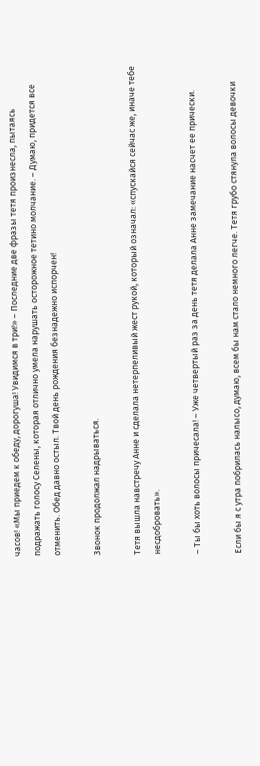часов! «Мы приедем к обеду, дорогуша! Увидимся в три!» – Последние две фразы тетя произнесла, пытаясь подражать голосу Селены, которая отлично умела нарушать осторожное тетино молчание. – Думаю, придется все отменить. Обед давно остыл. Твой день рождения безнадежно испорчен!

Звонок продолжал надрываться.

Тетя вышла навстречу Анне и сделала нетерпеливый жест рукой, который означал: «спускайся сейчас же, иначе тебе несдобровать».

– Ты бы хоть волосы причесала! – Уже четвертый раз за день тетя делала Анне замечание насчет ее прически.

Если бы я с утра побрилась налысо, думаю, всем бы нам стало немного легче. Тетя грубо стянула волосы девочки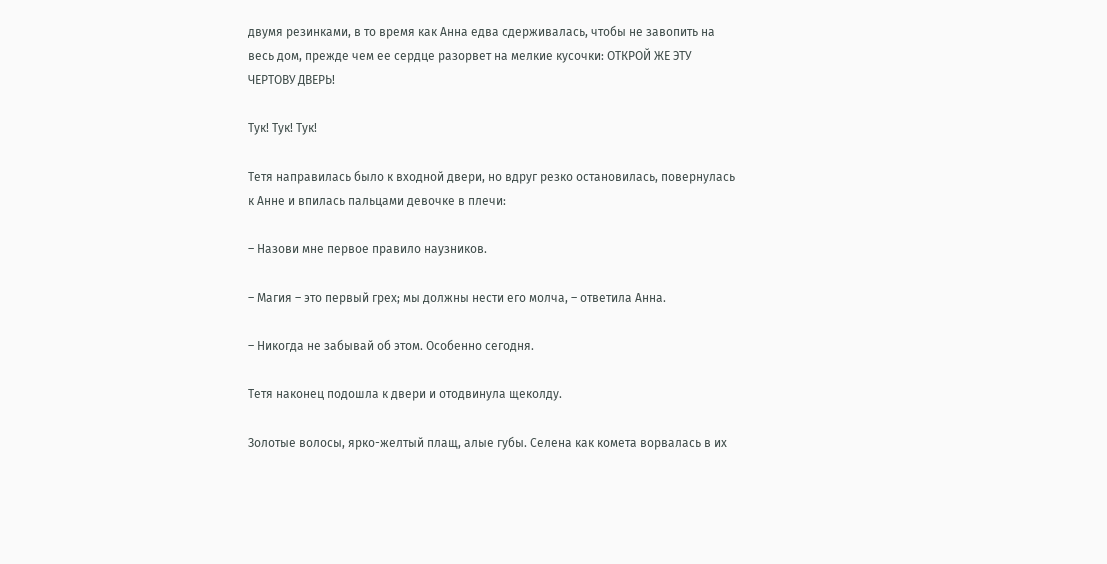двумя резинками, в то время как Анна едва сдерживалась, чтобы не завопить на весь дом, прежде чем ее сердце разорвет на мелкие кусочки: ОТКРОЙ ЖЕ ЭТУ ЧЕРТОВУ ДВЕРЬ!

Тук! Тук! Тук!

Тетя направилась было к входной двери, но вдруг резко остановилась, повернулась к Анне и впилась пальцами девочке в плечи:

– Назови мне первое правило наузников.

– Магия – это первый грех; мы должны нести его молча, – ответила Анна.

– Никогда не забывай об этом. Особенно сегодня.

Тетя наконец подошла к двери и отодвинула щеколду.

Золотые волосы, ярко-желтый плащ, алые губы. Селена как комета ворвалась в их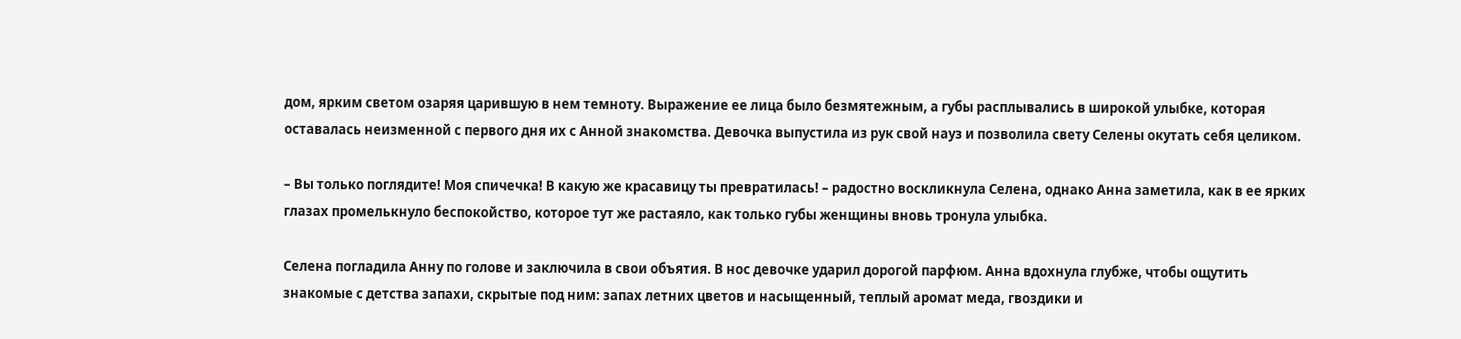дом, ярким светом озаряя царившую в нем темноту. Выражение ее лица было безмятежным, а губы расплывались в широкой улыбке, которая оставалась неизменной с первого дня их с Анной знакомства. Девочка выпустила из рук свой науз и позволила свету Селены окутать себя целиком.

– Вы только поглядите! Моя спичечка! В какую же красавицу ты превратилась! – радостно воскликнула Селена, однако Анна заметила, как в ее ярких глазах промелькнуло беспокойство, которое тут же растаяло, как только губы женщины вновь тронула улыбка.

Селена погладила Анну по голове и заключила в свои объятия. В нос девочке ударил дорогой парфюм. Анна вдохнула глубже, чтобы ощутить знакомые с детства запахи, скрытые под ним: запах летних цветов и насыщенный, теплый аромат меда, гвоздики и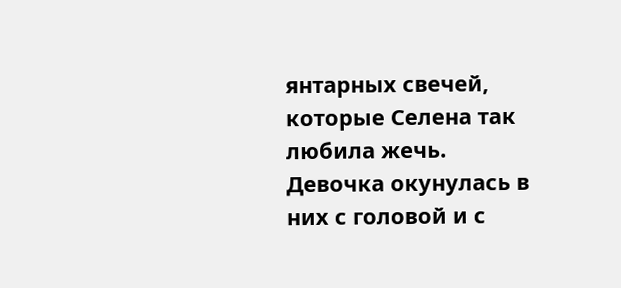янтарных свечей, которые Селена так любила жечь. Девочка окунулась в них с головой и с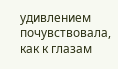удивлением почувствовала, как к глазам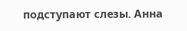подступают слезы. Анна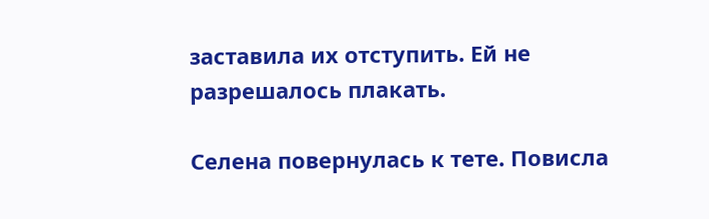заставила их отступить. Ей не разрешалось плакать.

Селена повернулась к тете. Повисла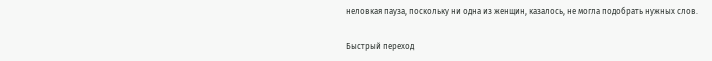неловкая пауза, поскольку ни одна из женщин, казалось, не могла подобрать нужных слов.

Быстрый переход